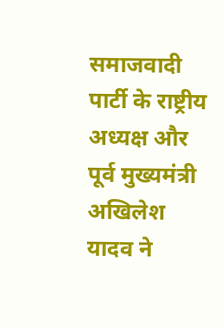समाजवादी पार्टी के राष्ट्रीय अध्यक्ष और पूर्व मुख्यमंत्री अखिलेश यादव ने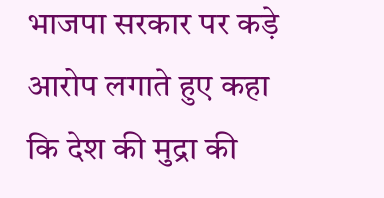भाजपा सरकार पर कड़े आरोप लगाते हुए कहा कि देश की मुद्रा की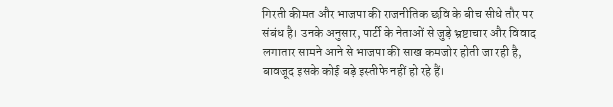गिरती कीमत और भाजपा की राजनीतिक छवि के बीच सीधे तौर पर संबंध है। उनके अनुसार, पार्टी के नेताओं से जुड़े भ्रष्टाचार और विवाद लगातार सामने आने से भाजपा की साख कमजोर होती जा रही है, बावजूद इसके कोई बड़े इस्तीफे नहीं हो रहे हैं।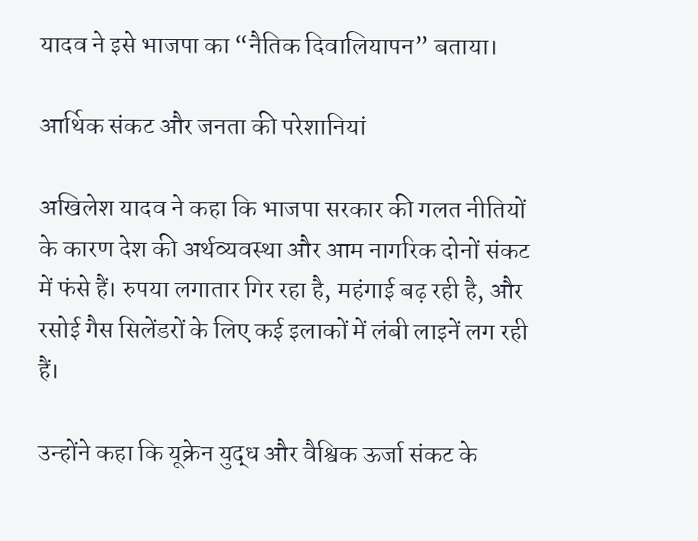यादव ने इसे भाजपा का “नैतिक दिवालियापन” बताया।

आर्थिक संकट और जनता की परेशानियां

अखिलेश यादव ने कहा कि भाजपा सरकार की गलत नीतियों के कारण देश की अर्थव्यवस्था और आम नागरिक दोनों संकट में फंसे हैं। रुपया लगातार गिर रहा है, महंगाई बढ़ रही है, और रसोई गैस सिलेंडरों के लिए कई इलाकों में लंबी लाइनें लग रही हैं।

उन्होंने कहा कि यूक्रेन युद्ध और वैश्विक ऊर्जा संकट के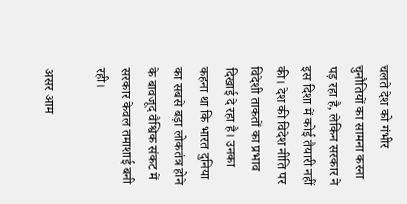चलते देश को गंभीर चुनौतियों का सामना करना पड़ रहा है, लेकिन सरकार ने इस दिशा में कोई तैयारी नहीं की। देश की विदेश नीति पर विदेशी ताकतों का प्रभाव दिखाई दे रहा है। उनका कहना था कि भारत दुनिया का सबसे बड़ा लोकतंत्र होने के बावजूद वैश्विक संकट में सरकार केवल तमाशाई बनी रही।

असर आम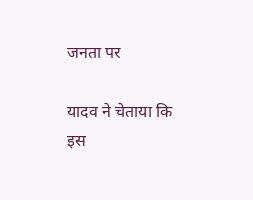जनता पर

यादव ने चेताया कि इस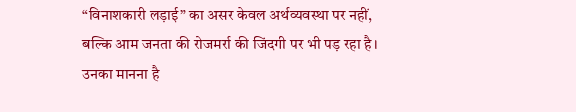“विनाशकारी लड़ाई” का असर केवल अर्थव्यवस्था पर नहीं, बल्कि आम जनता की रोजमर्रा की जिंदगी पर भी पड़ रहा है। उनका मानना है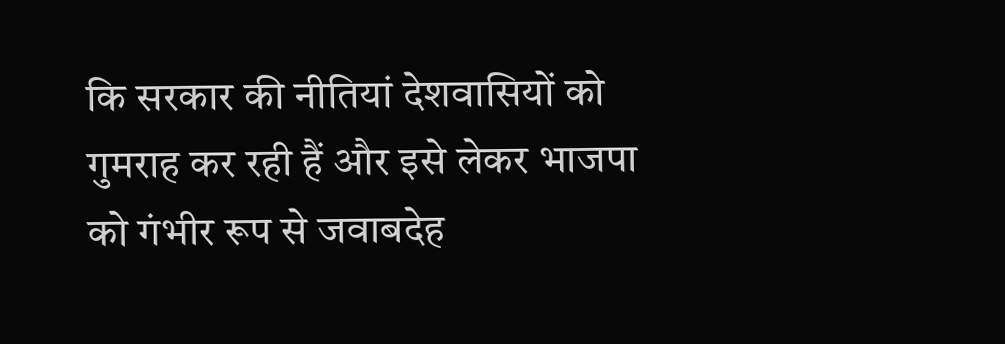कि सरकार की नीतियां देशवासियों को गुमराह कर रही हैं और इसे लेकर भाजपा को गंभीर रूप से जवाबदेह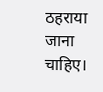ठहराया जाना चाहिए।